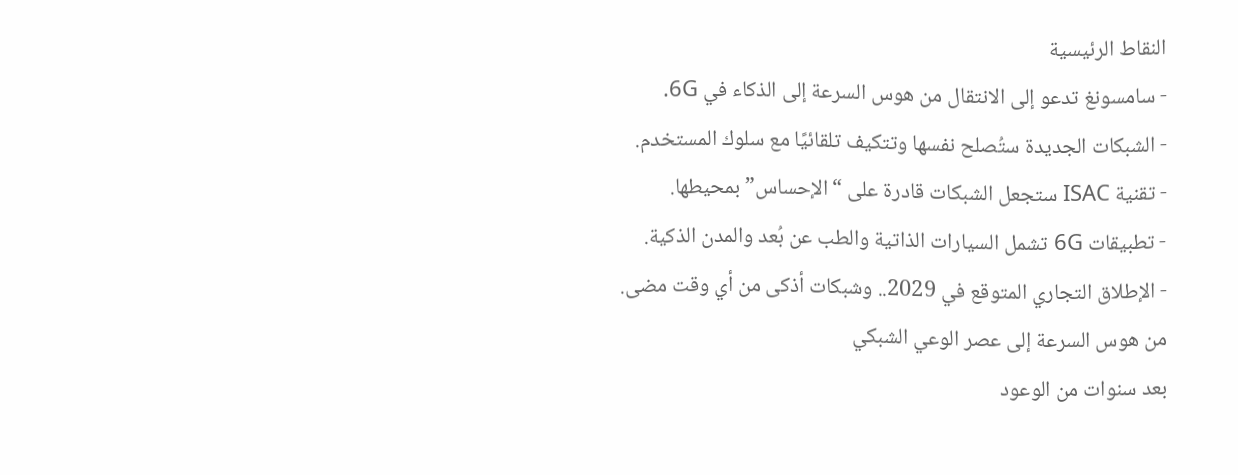النقاط الرئيسية
- سامسونغ تدعو إلى الانتقال من هوس السرعة إلى الذكاء في 6G.
- الشبكات الجديدة ستُصلح نفسها وتتكيف تلقائيًا مع سلوك المستخدم.
- تقنية ISAC ستجعل الشبكات قادرة على “الإحساس” بمحيطها.
- تطبيقات 6G تشمل السيارات الذاتية والطب عن بُعد والمدن الذكية.
- الإطلاق التجاري المتوقع في 2029.. وشبكات أذكى من أي وقت مضى.
من هوس السرعة إلى عصر الوعي الشبكي
بعد سنوات من الوعود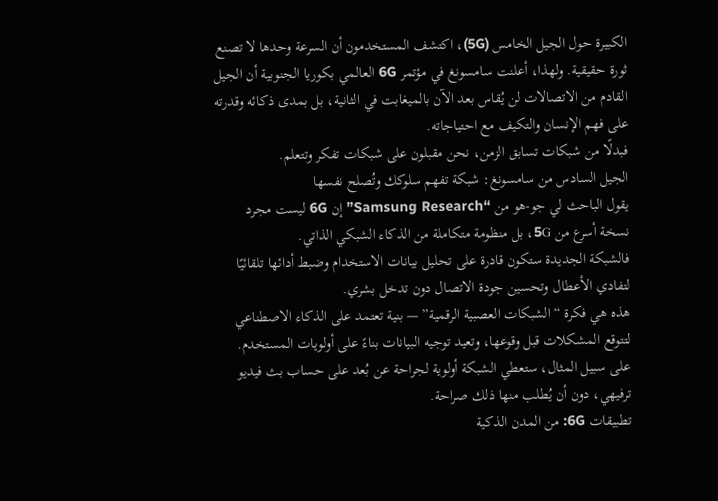الكبيرة حول الجيل الخامس (5G)، اكتشف المستخدمون أن السرعة وحدها لا تصنع ثورة حقيقية. ولهذا، أعلنت سامسونغ في مؤتمر 6G العالمي بكوريا الجنوبية أن الجيل القادم من الاتصالات لن يُقاس بعد الآن بالميغابت في الثانية، بل بمدى ذكائه وقدرته على فهم الإنسان والتكيف مع احتياجاته.
فبدلًا من شبكات تسابق الزمن، نحن مقبلون على شبكات تفكر وتتعلم.
الجيل السادس من سامسونغ: شبكة تفهم سلوكك وتُصلح نفسها
يقول الباحث لي جو-هو من “Samsung Research” إن 6G ليست مجرد نسخة أسرع من 5G، بل منظومة متكاملة من الذكاء الشبكي الذاتي.
فالشبكة الجديدة ستكون قادرة على تحليل بيانات الاستخدام وضبط أدائها تلقائيًا لتفادي الأعطال وتحسين جودة الاتصال دون تدخل بشري.
هذه هي فكرة “الشبكات العصبية الرقمية” — بنية تعتمد على الذكاء الاصطناعي لتتوقع المشكلات قبل وقوعها، وتعيد توجيه البيانات بناءً على أولويات المستخدم. على سبيل المثال، ستعطي الشبكة أولوية لجراحة عن بُعد على حساب بث فيديو ترفيهي، دون أن يُطلب منها ذلك صراحة.
تطبيقات 6G: من المدن الذكية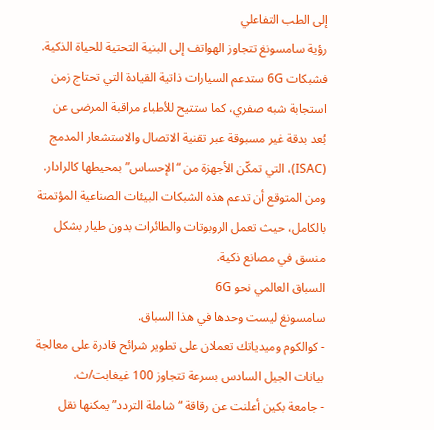إلى الطب التفاعلي
رؤية سامسونغ تتجاوز الهواتف إلى البنية التحتية للحياة الذكية. فشبكات 6G ستدعم السيارات ذاتية القيادة التي تحتاج زمن استجابة شبه صفري، كما ستتيح للأطباء مراقبة المرضى عن بُعد بدقة غير مسبوقة عبر تقنية الاتصال والاستشعار المدمج (ISAC)، التي تمكّن الأجهزة من “الإحساس” بمحيطها كالرادار.
ومن المتوقع أن تدعم هذه الشبكات البيئات الصناعية المؤتمتة بالكامل، حيث تعمل الروبوتات والطائرات بدون طيار بشكل منسق في مصانع ذكية.
السباق العالمي نحو 6G
سامسونغ ليست وحدها في هذا السباق.
- كوالكوم وميدياتك تعملان على تطوير شرائح قادرة على معالجة بيانات الجيل السادس بسرعة تتجاوز 100 غيغابت/ث.
- جامعة بكين أعلنت عن رقاقة “شاملة التردد” يمكنها نقل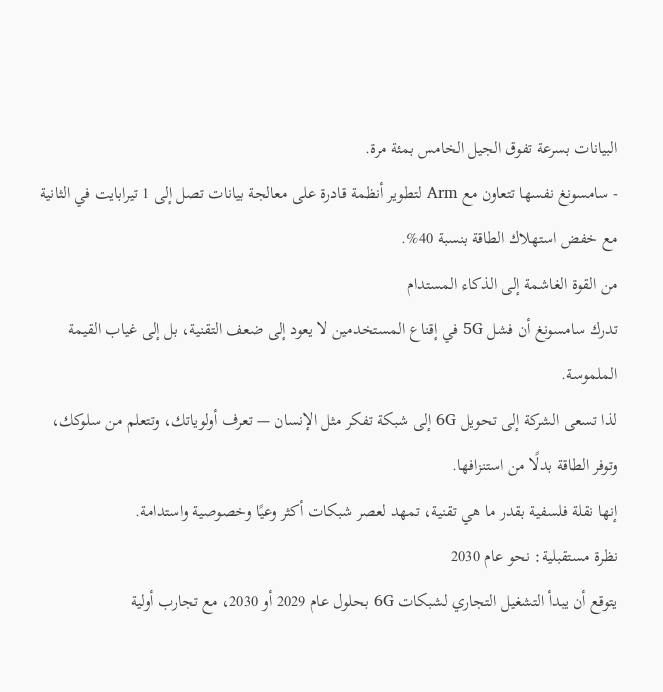البيانات بسرعة تفوق الجيل الخامس بمئة مرة.
- سامسونغ نفسها تتعاون مع Arm لتطوير أنظمة قادرة على معالجة بيانات تصل إلى 1 تيرابايت في الثانية مع خفض استهلاك الطاقة بنسبة 40%.
من القوة الغاشمة إلى الذكاء المستدام
تدرك سامسونغ أن فشل 5G في إقناع المستخدمين لا يعود إلى ضعف التقنية، بل إلى غياب القيمة الملموسة.
لذا تسعى الشركة إلى تحويل 6G إلى شبكة تفكر مثل الإنسان — تعرف أولوياتك، وتتعلم من سلوكك، وتوفر الطاقة بدلًا من استنزافها.
إنها نقلة فلسفية بقدر ما هي تقنية، تمهد لعصر شبكات أكثر وعيًا وخصوصية واستدامة.
نظرة مستقبلية: نحو عام 2030
يتوقع أن يبدأ التشغيل التجاري لشبكات 6G بحلول عام 2029 أو 2030، مع تجارب أولية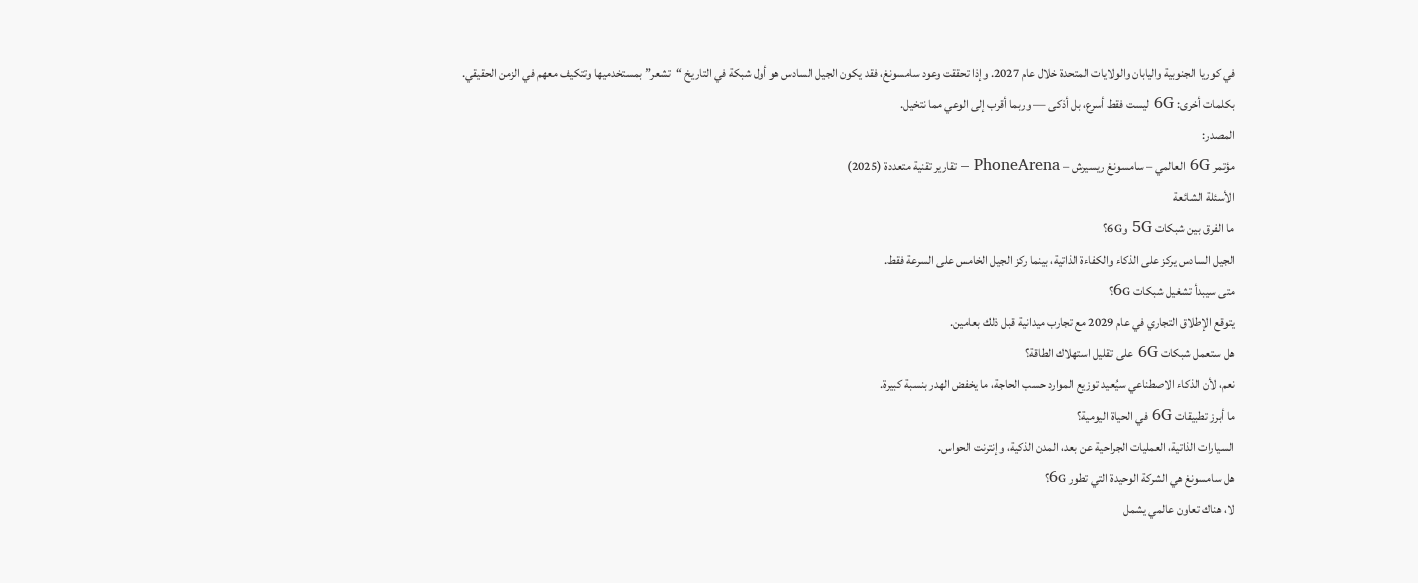في كوريا الجنوبية واليابان والولايات المتحدة خلال عام 2027. وإذا تحققت وعود سامسونغ، فقد يكون الجيل السادس هو أول شبكة في التاريخ “تشعر” بمستخدميها وتتكيف معهم في الزمن الحقيقي.
بكلمات أخرى: 6G ليست فقط أسرع، بل أذكى — وربما أقرب إلى الوعي مما نتخيل.
المصدر:
مؤتمر 6G العالمي – سامسونغ ريسيرش – PhoneArena – تقارير تقنية متعددة (2025)
الأسئلة الشائعة
ما الفرق بين شبكات 5G و6G؟
الجيل السادس يركز على الذكاء والكفاءة الذاتية، بينما ركز الجيل الخامس على السرعة فقط.
متى سيبدأ تشغيل شبكات 6G؟
يتوقع الإطلاق التجاري في عام 2029 مع تجارب ميدانية قبل ذلك بعامين.
هل ستعمل شبكات 6G على تقليل استهلاك الطاقة؟
نعم، لأن الذكاء الاصطناعي سيُعيد توزيع الموارد حسب الحاجة، ما يخفض الهدر بنسبة كبيرة.
ما أبرز تطبيقات 6G في الحياة اليومية؟
السيارات الذاتية، العمليات الجراحية عن بعد، المدن الذكية، وإنترنت الحواس.
هل سامسونغ هي الشركة الوحيدة التي تطور 6G؟
لا، هناك تعاون عالمي يشمل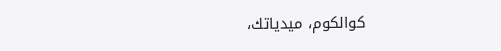كوالكوم، ميدياتك،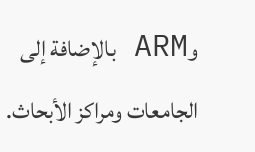وARM بالإضافة إلى الجامعات ومراكز الأبحاث.